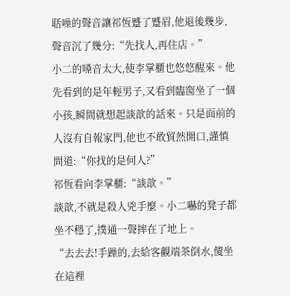聒噪的聲音讓祁恆蹙了蹙眉,他退後幾步,聲音沉了幾分:“先找人,再住店。”
小二的嗓音太大,使李掌櫃也悠悠醒來。他先看到的是年輕男子,又看到臨窗坐了一個小孩,瞬間就想起談歆的話來。只是面前的人沒有自報家門,他也不敢貿然開口,謹慎問道:“你找的是何人?”
祁恆看向李掌櫃:“談歆。”
談歆,不就是殺人兇手麼。小二嚇的凳子都坐不穩了,撲通一聲摔在了地上。
“去去去!手躁的,去給客觀端茶倒水,傻坐在這裡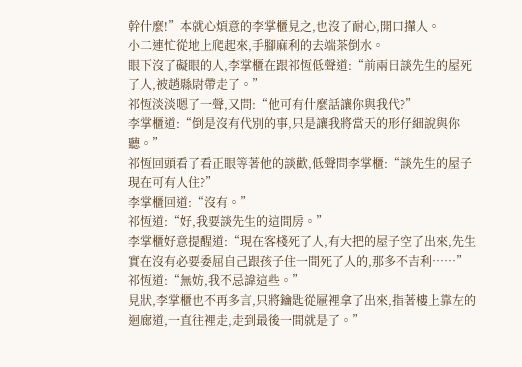幹什麼!”本就心煩意的李掌櫃見之,也沒了耐心,開口攆人。
小二連忙從地上爬起來,手腳麻利的去端茶倒水。
眼下沒了礙眼的人,李掌櫃在跟祁恆低聲道:“前兩日談先生的屋死了人,被趙縣尉帶走了。”
祁恆淡淡嗯了一聲,又問:“他可有什麼話讓你與我代?”
李掌櫃道:“倒是沒有代別的事,只是讓我將當天的形仔細說與你聽。”
祁恆回頭看了看正眼等著他的談歡,低聲問李掌櫃:“談先生的屋子現在可有人住?”
李掌櫃回道:“沒有。”
祁恆道:“好,我要談先生的這間房。”
李掌櫃好意提醒道:“現在客棧死了人,有大把的屋子空了出來,先生實在沒有必要委屈自己跟孩子住一間死了人的,那多不吉利……”
祁恆道:“無妨,我不忌諱這些。”
見狀,李掌櫃也不再多言,只將鑰匙從屜裡拿了出來,指著樓上靠左的迴廊道,一直往裡走,走到最後一間就是了。”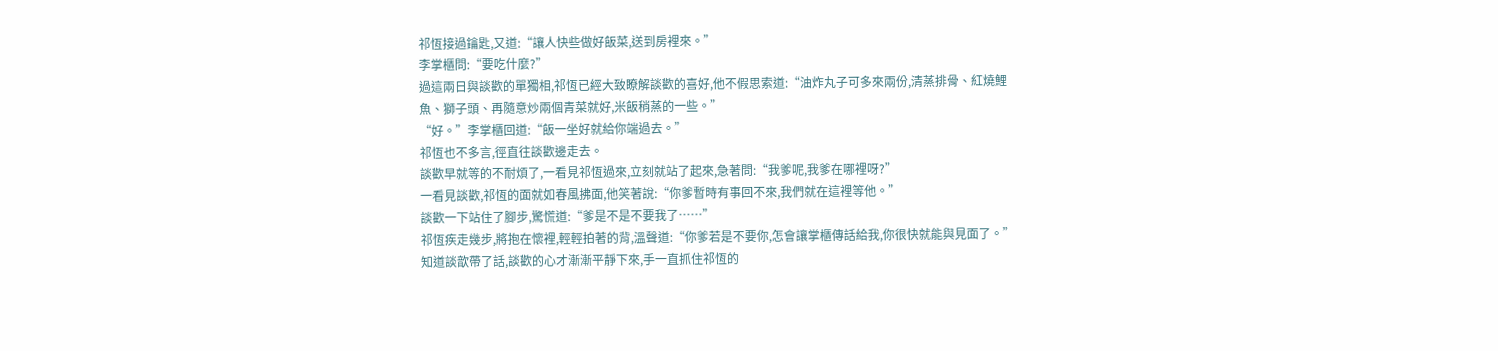祁恆接過鑰匙,又道:“讓人快些做好飯菜,送到房裡來。”
李掌櫃問:“要吃什麼?”
過這兩日與談歡的單獨相,祁恆已經大致瞭解談歡的喜好,他不假思索道:“油炸丸子可多來兩份,清蒸排骨、紅燒鯉魚、獅子頭、再隨意炒兩個青菜就好,米飯稍蒸的一些。”
“好。”李掌櫃回道:“飯一坐好就給你端過去。”
祁恆也不多言,徑直往談歡邊走去。
談歡早就等的不耐煩了,一看見祁恆過來,立刻就站了起來,急著問:“我爹呢,我爹在哪裡呀?”
一看見談歡,祁恆的面就如春風拂面,他笑著說:“你爹暫時有事回不來,我們就在這裡等他。”
談歡一下站住了腳步,驚慌道:“爹是不是不要我了……”
祁恆疾走幾步,將抱在懷裡,輕輕拍著的背,溫聲道:“你爹若是不要你,怎會讓掌櫃傳話給我,你很快就能與見面了。”
知道談歆帶了話,談歡的心才漸漸平靜下來,手一直抓住祁恆的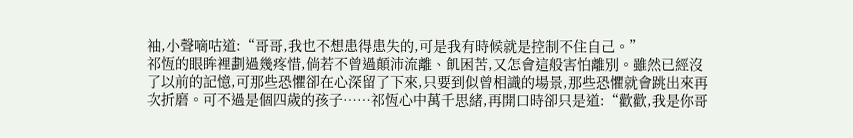袖,小聲嘀咕道:“哥哥,我也不想患得患失的,可是我有時候就是控制不住自己。”
祁恆的眼眸裡劃過幾疼惜,倘若不曾過顛沛流離、飢困苦,又怎會這般害怕離別。雖然已經沒了以前的記憶,可那些恐懼卻在心深留了下來,只要到似曾相識的場景,那些恐懼就會跳出來再次折磨。可不過是個四歲的孩子……祁恆心中萬千思緒,再開口時卻只是道:“歡歡,我是你哥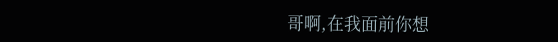哥啊,在我面前你想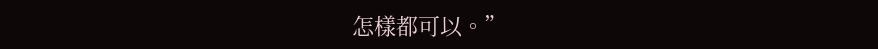怎樣都可以。”